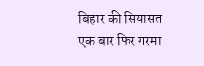बिहार की सियासत एक बार फिर गरमा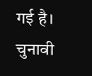गई है। चुनावी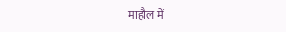माहौल में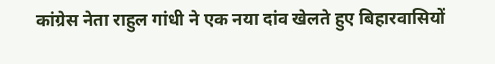कांग्रेस नेता राहुल गांधी ने एक नया दांव खेलते हुए बिहारवासियों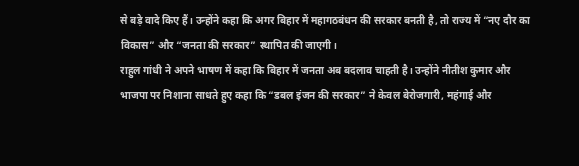से बड़े वादे किए हैं। उन्होंने कहा कि अगर बिहार में महागठबंधन की सरकार बनती है, तो राज्य में “नए दौर का विकास” और “जनता की सरकार” स्थापित की जाएगी।
राहुल गांधी ने अपने भाषण में कहा कि बिहार में जनता अब बदलाव चाहती है। उन्होंने नीतीश कुमार और भाजपा पर निशाना साधते हुए कहा कि “डबल इंजन की सरकार” ने केवल बेरोजगारी, महंगाई और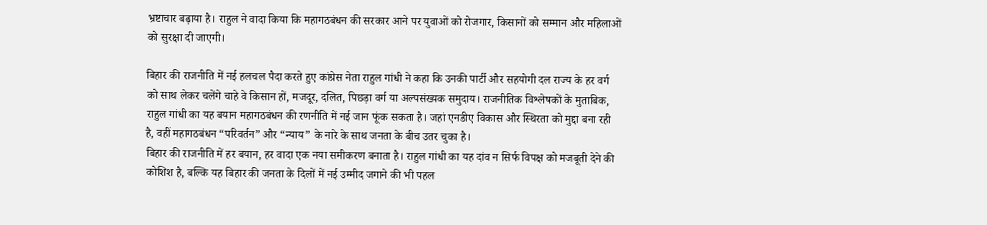भ्रष्टाचार बढ़ाया है। राहुल ने वादा किया कि महागठबंधन की सरकार आने पर युवाओं को रोजगार, किसानों को सम्मान और महिलाओं को सुरक्षा दी जाएगी।

बिहार की राजनीति में नई हलचल पैदा करते हुए कांग्रेस नेता राहुल गांधी ने कहा कि उनकी पार्टी और सहयोगी दल राज्य के हर वर्ग को साथ लेकर चलेंगे चाहे वे किसान हों, मजदूर, दलित, पिछड़ा वर्ग या अल्पसंख्यक समुदाय। राजनीतिक विश्लेषकों के मुताबिक, राहुल गांधी का यह बयान महागठबंधन की रणनीति में नई जान फूंक सकता है। जहां एनडीए विकास और स्थिरता को मुद्दा बना रही है, वहीं महागठबंधन “परिवर्तन” और “न्याय” के नारे के साथ जनता के बीच उतर चुका है।
बिहार की राजनीति में हर बयान, हर वादा एक नया समीकरण बनाता है। राहुल गांधी का यह दांव न सिर्फ विपक्ष को मजबूती देने की कोशिश है, बल्कि यह बिहार की जनता के दिलों में नई उम्मीद जगाने की भी पहल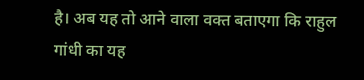है। अब यह तो आने वाला वक्त बताएगा कि राहुल गांधी का यह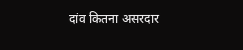दांव कितना असरदार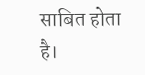साबित होता है।